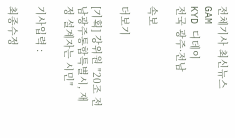전체기사 최신뉴스 GAM
KYD 디데이
전국 광주·전남

속보

더보기

[기획] 강위원 "20조 전남광주통합특별시, 재정 설계자는 시민"

기사입력 :

최종수정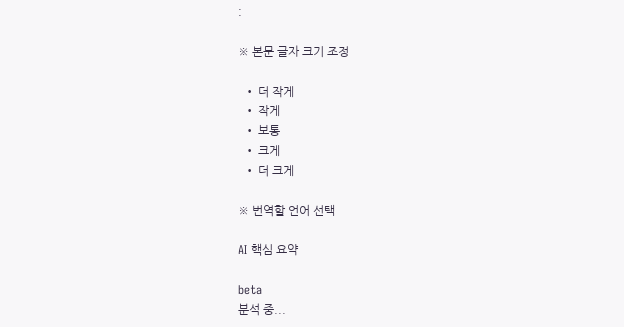:

※ 본문 글자 크기 조정

  • 더 작게
  • 작게
  • 보통
  • 크게
  • 더 크게

※ 번역할 언어 선택

AI 핵심 요약

beta
분석 중...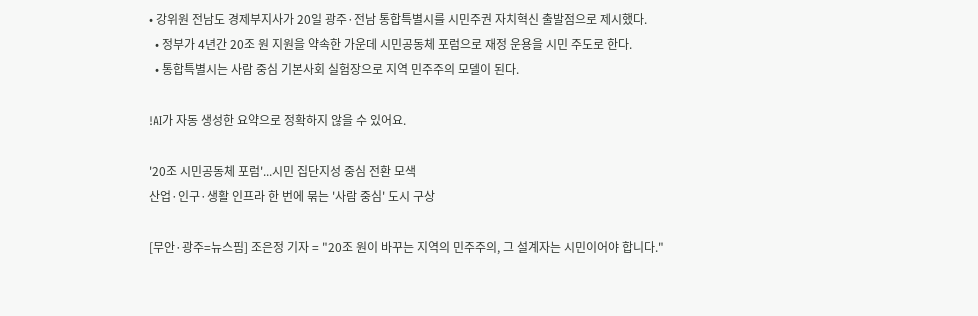• 강위원 전남도 경제부지사가 20일 광주·전남 통합특별시를 시민주권 자치혁신 출발점으로 제시했다.
  • 정부가 4년간 20조 원 지원을 약속한 가운데 시민공동체 포럼으로 재정 운용을 시민 주도로 한다.
  • 통합특별시는 사람 중심 기본사회 실험장으로 지역 민주주의 모델이 된다.

!AI가 자동 생성한 요약으로 정확하지 않을 수 있어요.

'20조 시민공동체 포럼'...시민 집단지성 중심 전환 모색
산업·인구·생활 인프라 한 번에 묶는 '사람 중심' 도시 구상

[무안·광주=뉴스핌] 조은정 기자 = "20조 원이 바꾸는 지역의 민주주의, 그 설계자는 시민이어야 합니다."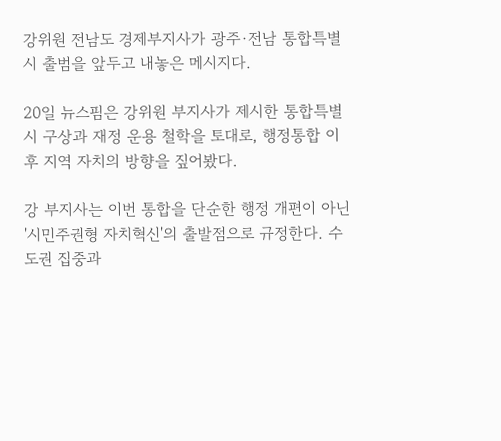강위원 전남도 경제부지사가 광주·전남 통합특별시 출범을 앞두고 내놓은 메시지다.

20일 뉴스핌은 강위원 부지사가 제시한 통합특별시 구상과 재정 운용 철학을 토대로, 행정통합 이후 지역 자치의 방향을 짚어봤다.

강 부지사는 이번 통합을 단순한 행정 개편이 아닌 '시민주권형 자치혁신'의 출발점으로 규정한다. 수도권 집중과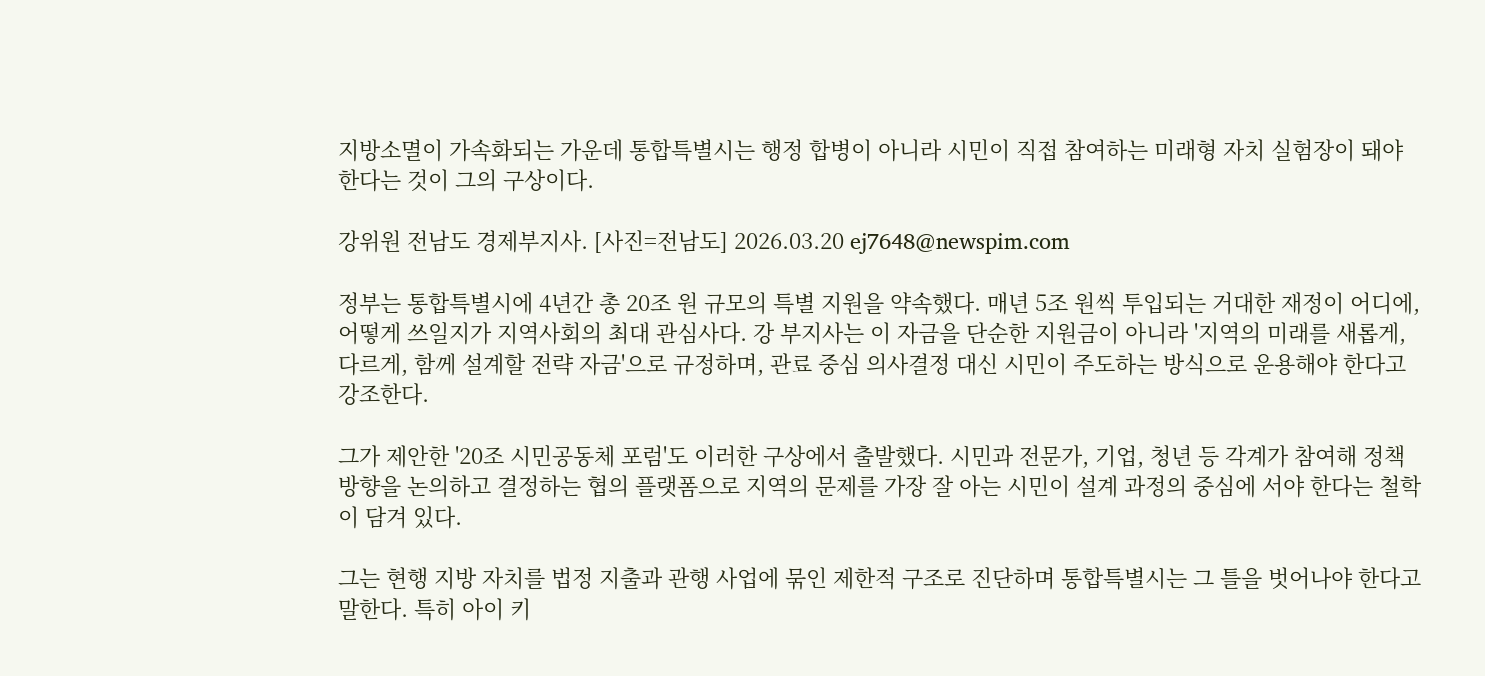지방소멸이 가속화되는 가운데 통합특별시는 행정 합병이 아니라 시민이 직접 참여하는 미래형 자치 실험장이 돼야 한다는 것이 그의 구상이다.

강위원 전남도 경제부지사. [사진=전남도] 2026.03.20 ej7648@newspim.com

정부는 통합특별시에 4년간 총 20조 원 규모의 특별 지원을 약속했다. 매년 5조 원씩 투입되는 거대한 재정이 어디에, 어떻게 쓰일지가 지역사회의 최대 관심사다. 강 부지사는 이 자금을 단순한 지원금이 아니라 '지역의 미래를 새롭게, 다르게, 함께 설계할 전략 자금'으로 규정하며, 관료 중심 의사결정 대신 시민이 주도하는 방식으로 운용해야 한다고 강조한다.

그가 제안한 '20조 시민공동체 포럼'도 이러한 구상에서 출발했다. 시민과 전문가, 기업, 청년 등 각계가 참여해 정책 방향을 논의하고 결정하는 협의 플랫폼으로 지역의 문제를 가장 잘 아는 시민이 설계 과정의 중심에 서야 한다는 철학이 담겨 있다.

그는 현행 지방 자치를 법정 지출과 관행 사업에 묶인 제한적 구조로 진단하며 통합특별시는 그 틀을 벗어나야 한다고 말한다. 특히 아이 키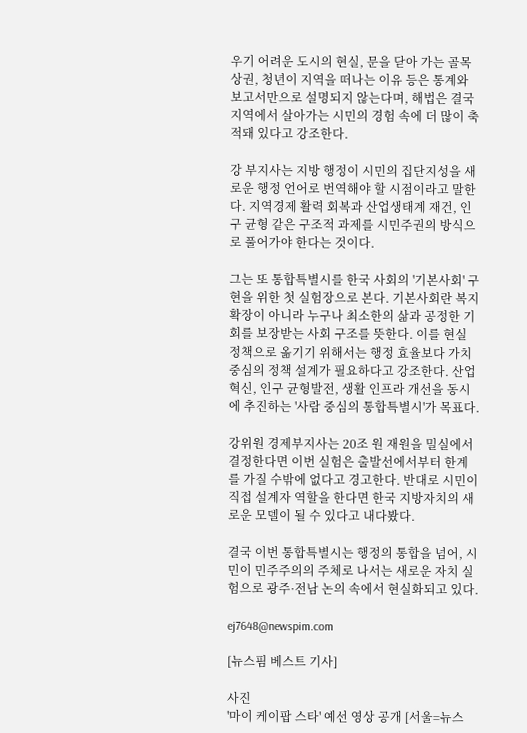우기 어려운 도시의 현실, 문을 닫아 가는 골목 상권, 청년이 지역을 떠나는 이유 등은 통계와 보고서만으로 설명되지 않는다며, 해법은 결국 지역에서 살아가는 시민의 경험 속에 더 많이 축적돼 있다고 강조한다.

강 부지사는 지방 행정이 시민의 집단지성을 새로운 행정 언어로 번역해야 할 시점이라고 말한다. 지역경제 활력 회복과 산업생태계 재건, 인구 균형 같은 구조적 과제를 시민주권의 방식으로 풀어가야 한다는 것이다.

그는 또 통합특별시를 한국 사회의 '기본사회' 구현을 위한 첫 실험장으로 본다. 기본사회란 복지 확장이 아니라 누구나 최소한의 삶과 공정한 기회를 보장받는 사회 구조를 뜻한다. 이를 현실 정책으로 옮기기 위해서는 행정 효율보다 가치 중심의 정책 설계가 필요하다고 강조한다. 산업 혁신, 인구 균형발전, 생활 인프라 개선을 동시에 추진하는 '사람 중심의 통합특별시'가 목표다.

강위원 경제부지사는 20조 원 재원을 밀실에서 결정한다면 이번 실험은 출발선에서부터 한계를 가질 수밖에 없다고 경고한다. 반대로 시민이 직접 설계자 역할을 한다면 한국 지방자치의 새로운 모델이 될 수 있다고 내다봤다.

결국 이번 통합특별시는 행정의 통합을 넘어, 시민이 민주주의의 주체로 나서는 새로운 자치 실험으로 광주·전남 논의 속에서 현실화되고 있다.

ej7648@newspim.com

[뉴스핌 베스트 기사]

사진
'마이 케이팝 스타' 예선 영상 공개 [서울=뉴스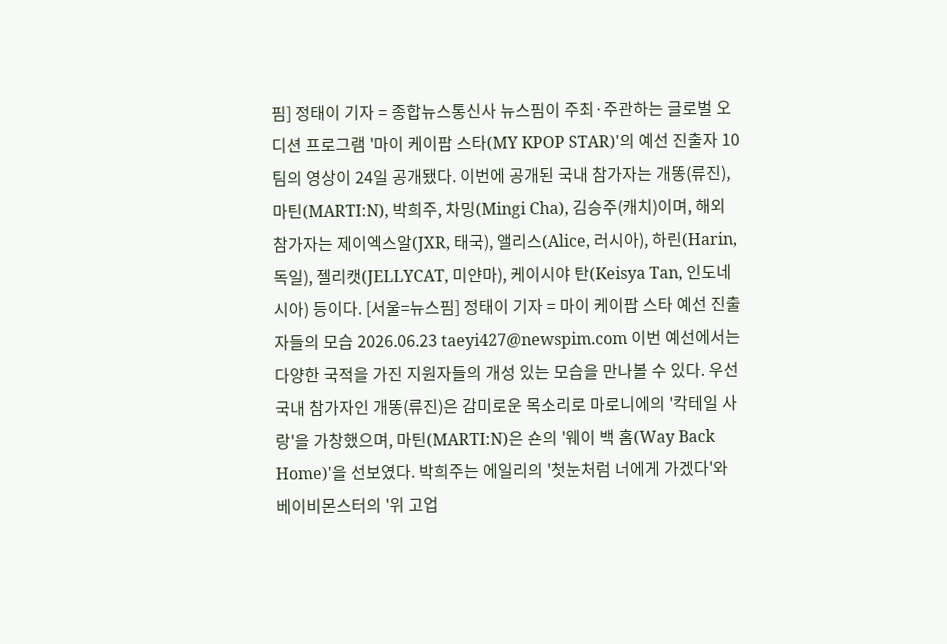핌] 정태이 기자 = 종합뉴스통신사 뉴스핌이 주최·주관하는 글로벌 오디션 프로그램 '마이 케이팝 스타(MY KPOP STAR)'의 예선 진출자 10팀의 영상이 24일 공개됐다. 이번에 공개된 국내 참가자는 개똥(류진), 마틴(MARTI:N), 박희주, 차밍(Mingi Cha), 김승주(캐치)이며, 해외 참가자는 제이엑스알(JXR, 태국), 앨리스(Alice, 러시아), 하린(Harin, 독일), 젤리캣(JELLYCAT, 미얀마), 케이시야 탄(Keisya Tan, 인도네시아) 등이다. [서울=뉴스핌] 정태이 기자 = 마이 케이팝 스타 예선 진출자들의 모습 2026.06.23 taeyi427@newspim.com 이번 예선에서는 다양한 국적을 가진 지원자들의 개성 있는 모습을 만나볼 수 있다. 우선 국내 참가자인 개똥(류진)은 감미로운 목소리로 마로니에의 '칵테일 사랑'을 가창했으며, 마틴(MARTI:N)은 숀의 '웨이 백 홈(Way Back Home)'을 선보였다. 박희주는 에일리의 '첫눈처럼 너에게 가겠다'와 베이비몬스터의 '위 고업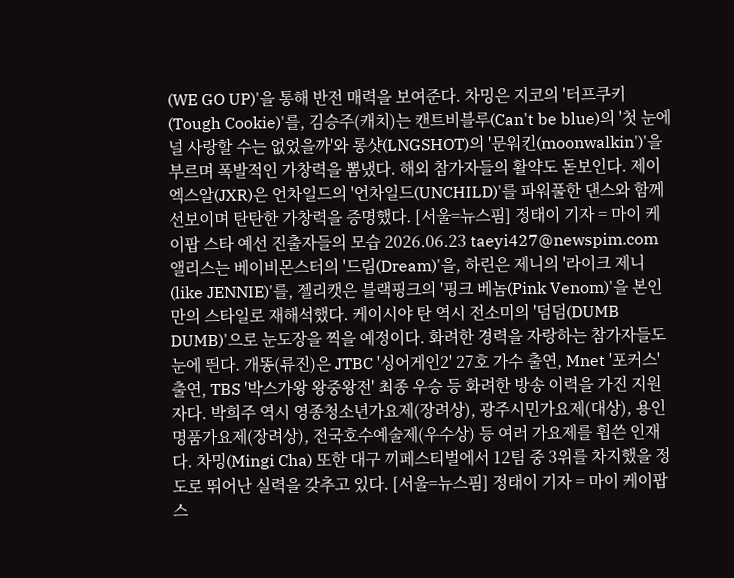(WE GO UP)'을 통해 반전 매력을 보여준다. 차밍은 지코의 '터프쿠키(Tough Cookie)'를, 김승주(캐치)는 캔트비블루(Can't be blue)의 '첫 눈에 널 사랑할 수는 없었을까'와 롱샷(LNGSHOT)의 '문워킨(moonwalkin')'을 부르며 폭발적인 가창력을 뽐냈다. 해외 참가자들의 활약도 돋보인다. 제이엑스알(JXR)은 언차일드의 '언차일드(UNCHILD)'를 파워풀한 댄스와 함께 선보이며 탄탄한 가창력을 증명했다. [서울=뉴스핌] 정태이 기자 = 마이 케이팝 스타 예선 진출자들의 모습 2026.06.23 taeyi427@newspim.com 앨리스는 베이비몬스터의 '드림(Dream)'을, 하린은 제니의 '라이크 제니(like JENNIE)'를, 젤리캣은 블랙핑크의 '핑크 베놈(Pink Venom)'을 본인만의 스타일로 재해석했다. 케이시야 탄 역시 전소미의 '덤덤(DUMB DUMB)'으로 눈도장을 찍을 예정이다. 화려한 경력을 자랑하는 참가자들도 눈에 띈다. 개똥(류진)은 JTBC '싱어게인2' 27호 가수 출연, Mnet '포커스' 출연, TBS '박스가왕 왕중왕전' 최종 우승 등 화려한 방송 이력을 가진 지원자다. 박희주 역시 영종청소년가요제(장려상), 광주시민가요제(대상), 용인명품가요제(장려상), 전국호수예술제(우수상) 등 여러 가요제를 휩쓴 인재다. 차밍(Mingi Cha) 또한 대구 끼페스티벌에서 12팀 중 3위를 차지했을 정도로 뛰어난 실력을 갖추고 있다. [서울=뉴스핌] 정태이 기자 = 마이 케이팝 스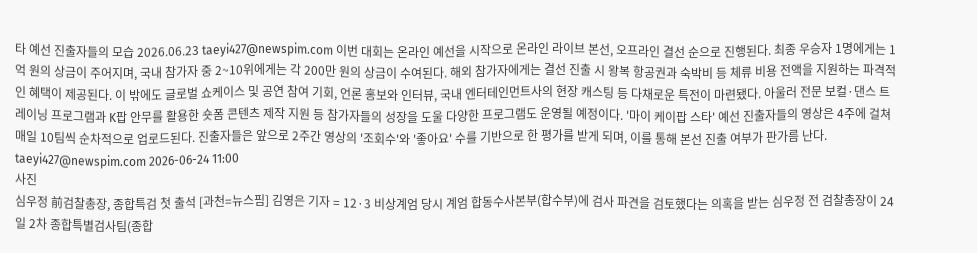타 예선 진출자들의 모습 2026.06.23 taeyi427@newspim.com 이번 대회는 온라인 예선을 시작으로 온라인 라이브 본선, 오프라인 결선 순으로 진행된다. 최종 우승자 1명에게는 1억 원의 상금이 주어지며, 국내 참가자 중 2~10위에게는 각 200만 원의 상금이 수여된다. 해외 참가자에게는 결선 진출 시 왕복 항공권과 숙박비 등 체류 비용 전액을 지원하는 파격적인 혜택이 제공된다. 이 밖에도 글로벌 쇼케이스 및 공연 참여 기회, 언론 홍보와 인터뷰, 국내 엔터테인먼트사의 현장 캐스팅 등 다채로운 특전이 마련됐다. 아울러 전문 보컬·댄스 트레이닝 프로그램과 K팝 안무를 활용한 숏폼 콘텐츠 제작 지원 등 참가자들의 성장을 도울 다양한 프로그램도 운영될 예정이다. '마이 케이팝 스타' 예선 진출자들의 영상은 4주에 걸쳐 매일 10팀씩 순차적으로 업로드된다. 진출자들은 앞으로 2주간 영상의 '조회수'와 '좋아요' 수를 기반으로 한 평가를 받게 되며, 이를 통해 본선 진출 여부가 판가름 난다. taeyi427@newspim.com 2026-06-24 11:00
사진
심우정 前검찰총장, 종합특검 첫 출석 [과천=뉴스핌] 김영은 기자 = 12·3 비상계엄 당시 계엄 합동수사본부(합수부)에 검사 파견을 검토했다는 의혹을 받는 심우정 전 검찰총장이 24일 2차 종합특별검사팀(종합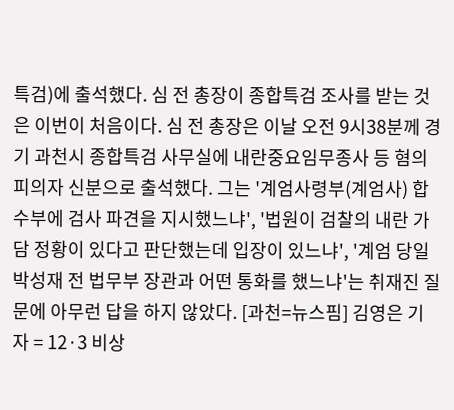특검)에 출석했다. 심 전 총장이 종합특검 조사를 받는 것은 이번이 처음이다. 심 전 총장은 이날 오전 9시38분께 경기 과천시 종합특검 사무실에 내란중요임무종사 등 혐의 피의자 신분으로 출석했다. 그는 '계엄사령부(계엄사) 합수부에 검사 파견을 지시했느냐', '법원이 검찰의 내란 가담 정황이 있다고 판단했는데 입장이 있느냐', '계엄 당일 박성재 전 법무부 장관과 어떤 통화를 했느냐'는 취재진 질문에 아무런 답을 하지 않았다. [과천=뉴스핌] 김영은 기자 = 12·3 비상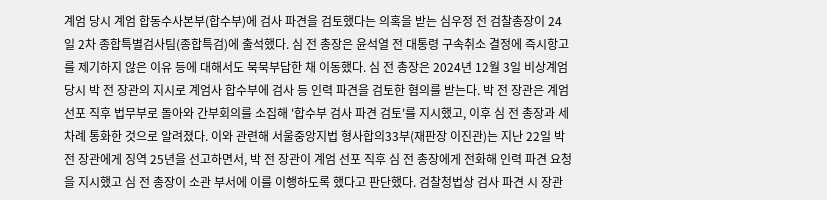계엄 당시 계엄 합동수사본부(합수부)에 검사 파견을 검토했다는 의혹을 받는 심우정 전 검찰총장이 24일 2차 종합특별검사팀(종합특검)에 출석했다. 심 전 총장은 윤석열 전 대통령 구속취소 결정에 즉시항고를 제기하지 않은 이유 등에 대해서도 묵묵부답한 채 이동했다. 심 전 총장은 2024년 12월 3일 비상계엄 당시 박 전 장관의 지시로 계엄사 합수부에 검사 등 인력 파견을 검토한 혐의를 받는다. 박 전 장관은 계엄 선포 직후 법무부로 돌아와 간부회의를 소집해 '합수부 검사 파견 검토'를 지시했고, 이후 심 전 총장과 세 차례 통화한 것으로 알려졌다. 이와 관련해 서울중앙지법 형사합의33부(재판장 이진관)는 지난 22일 박 전 장관에게 징역 25년을 선고하면서, 박 전 장관이 계엄 선포 직후 심 전 총장에게 전화해 인력 파견 요청을 지시했고 심 전 총장이 소관 부서에 이를 이행하도록 했다고 판단했다. 검찰청법상 검사 파견 시 장관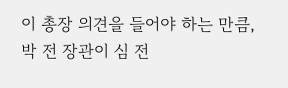이 총장 의견을 들어야 하는 만큼, 박 전 장관이 심 전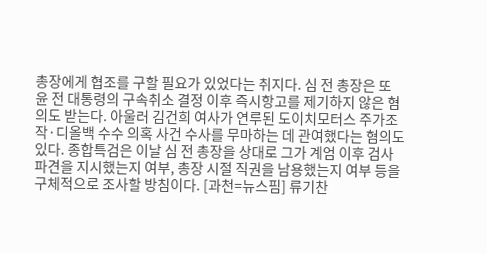총장에게 협조를 구할 필요가 있었다는 취지다. 심 전 총장은 또 윤 전 대통령의 구속취소 결정 이후 즉시항고를 제기하지 않은 혐의도 받는다. 아울러 김건희 여사가 연루된 도이치모터스 주가조작·디올백 수수 의혹 사건 수사를 무마하는 데 관여했다는 혐의도 있다. 종합특검은 이날 심 전 총장을 상대로 그가 계엄 이후 검사 파견을 지시했는지 여부, 총장 시절 직권을 남용했는지 여부 등을 구체적으로 조사할 방침이다. [과천=뉴스핌] 류기찬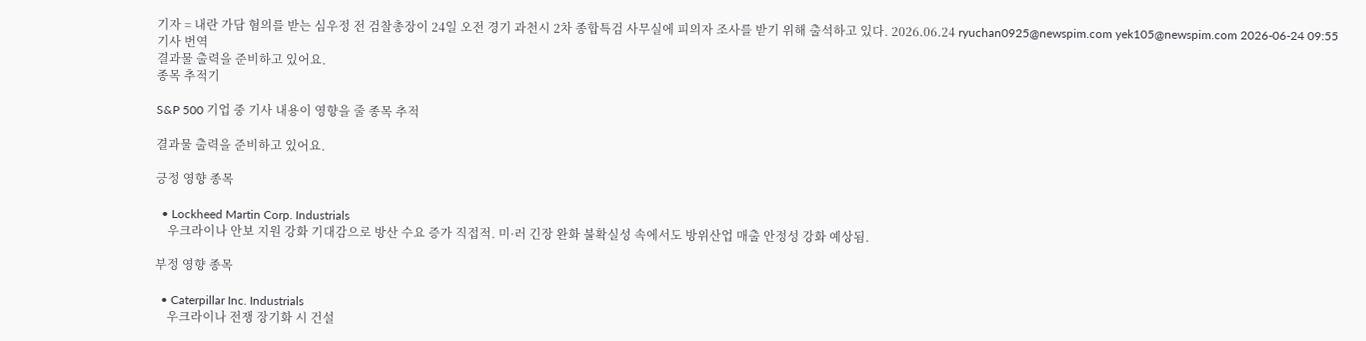기자 = 내란 가담 혐의를 받는 심우정 전 검찰총장이 24일 오전 경기 과천시 2차 종합특검 사무실에 피의자 조사를 받기 위해 출석하고 있다. 2026.06.24 ryuchan0925@newspim.com yek105@newspim.com 2026-06-24 09:55
기사 번역
결과물 출력을 준비하고 있어요.
종목 추적기

S&P 500 기업 중 기사 내용이 영향을 줄 종목 추적

결과물 출력을 준비하고 있어요.

긍정 영향 종목

  • Lockheed Martin Corp. Industrials
    우크라이나 안보 지원 강화 기대감으로 방산 수요 증가 직접적. 미·러 긴장 완화 불확실성 속에서도 방위산업 매출 안정성 강화 예상됨.

부정 영향 종목

  • Caterpillar Inc. Industrials
    우크라이나 전쟁 장기화 시 건설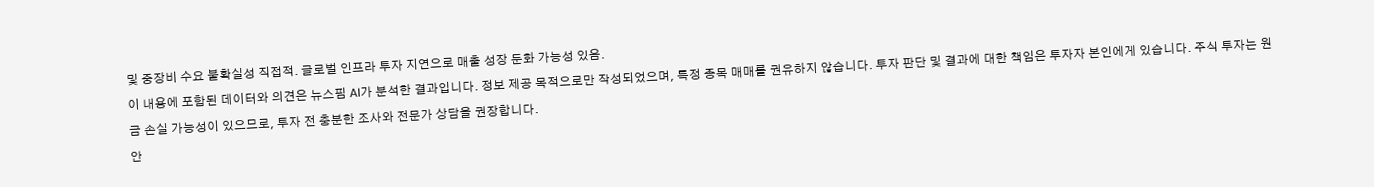및 중장비 수요 불확실성 직접적. 글로벌 인프라 투자 지연으로 매출 성장 둔화 가능성 있음.
이 내용에 포함된 데이터와 의견은 뉴스핌 AI가 분석한 결과입니다. 정보 제공 목적으로만 작성되었으며, 특정 종목 매매를 권유하지 않습니다. 투자 판단 및 결과에 대한 책임은 투자자 본인에게 있습니다. 주식 투자는 원금 손실 가능성이 있으므로, 투자 전 충분한 조사와 전문가 상담을 권장합니다.
안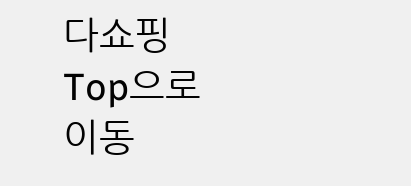다쇼핑
Top으로 이동